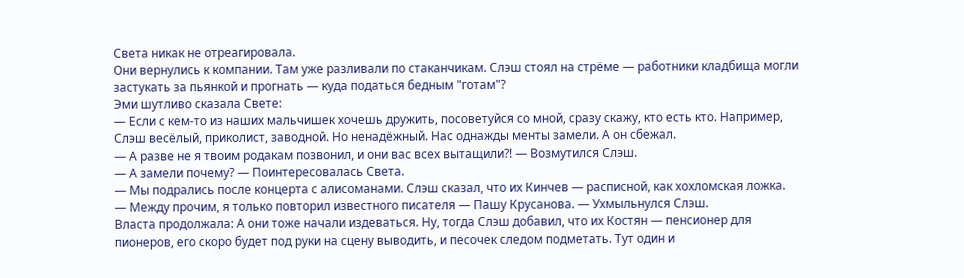Света никак не отреагировала.
Они вернулись к компании. Там уже разливали по стаканчикам. Слэш стоял на стрёме — работники кладбища могли застукать за пьянкой и прогнать — куда податься бедным "готам"?
Эми шутливо сказала Свете:
— Если с кем-то из наших мальчишек хочешь дружить, посоветуйся со мной, сразу скажу, кто есть кто. Например, Слэш весёлый, приколист, заводной. Но ненадёжный. Нас однажды менты замели. А он сбежал.
— А разве не я твоим родакам позвонил, и они вас всех вытащили?! — Возмутился Слэш.
— А замели почему? — Поинтересовалась Света.
— Мы подрались после концерта с алисоманами. Слэш сказал, что их Кинчев — расписной, как хохломская ложка.
— Между прочим, я только повторил известного писателя — Пашу Крусанова. — Ухмыльнулся Слэш.
Власта продолжала: А они тоже начали издеваться. Ну, тогда Слэш добавил, что их Костян — пенсионер для пионеров, его скоро будет под руки на сцену выводить, и песочек следом подметать. Тут один и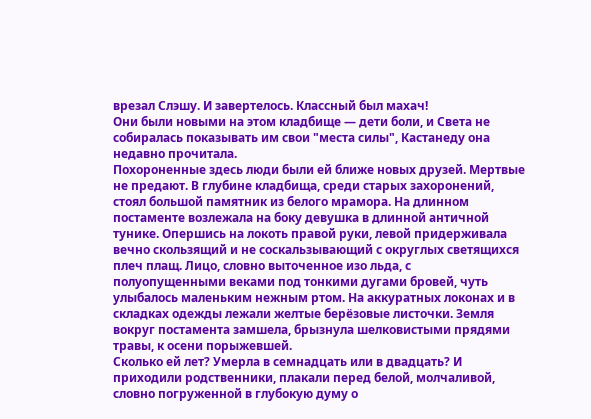врезал Слэшу. И завертелось. Классный был махач!
Они были новыми на этом кладбище — дети боли, и Света не собиралась показывать им свои "места силы", Кастанеду она недавно прочитала.
Похороненные здесь люди были ей ближе новых друзей. Мертвые не предают. В глубине кладбища, среди старых захоронений, стоял большой памятник из белого мрамора. На длинном постаменте возлежала на боку девушка в длинной античной тунике. Опершись на локоть правой руки, левой придерживала вечно скользящий и не соскальзывающий с округлых светящихся плеч плащ. Лицо, словно выточенное изо льда, с полуопущенными веками под тонкими дугами бровей, чуть улыбалось маленьким нежным ртом. На аккуратных локонах и в складках одежды лежали желтые берёзовые листочки. Земля вокруг постамента замшела, брызнула шелковистыми прядями травы, к осени порыжевшей.
Сколько ей лет? Умерла в семнадцать или в двадцать? И приходили родственники, плакали перед белой, молчаливой, словно погруженной в глубокую думу о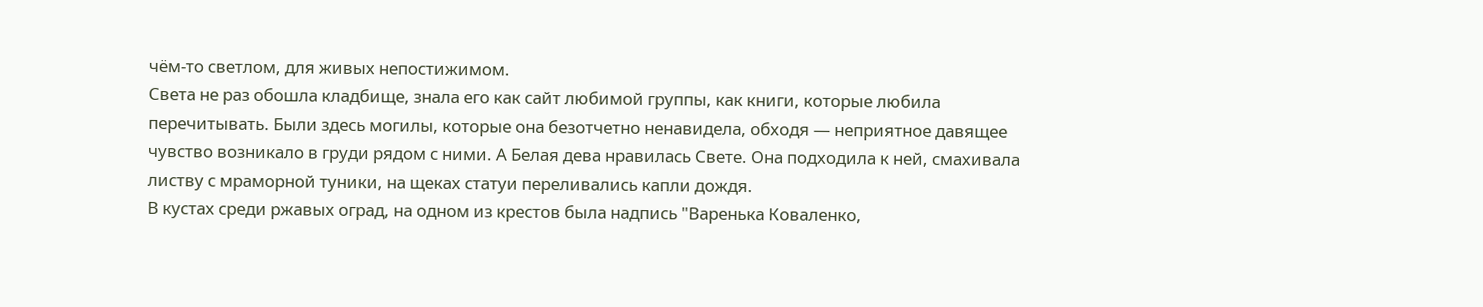чём-то светлом, для живых непостижимом.
Света не раз обошла кладбище, знала его как сайт любимой группы, как книги, которые любила перечитывать. Были здесь могилы, которые она безотчетно ненавидела, обходя — неприятное давящее чувство возникало в груди рядом с ними. А Белая дева нравилась Свете. Она подходила к ней, смахивала листву с мраморной туники, на щеках статуи переливались капли дождя.
В кустах среди ржавых оград, на одном из крестов была надпись "Варенька Коваленко,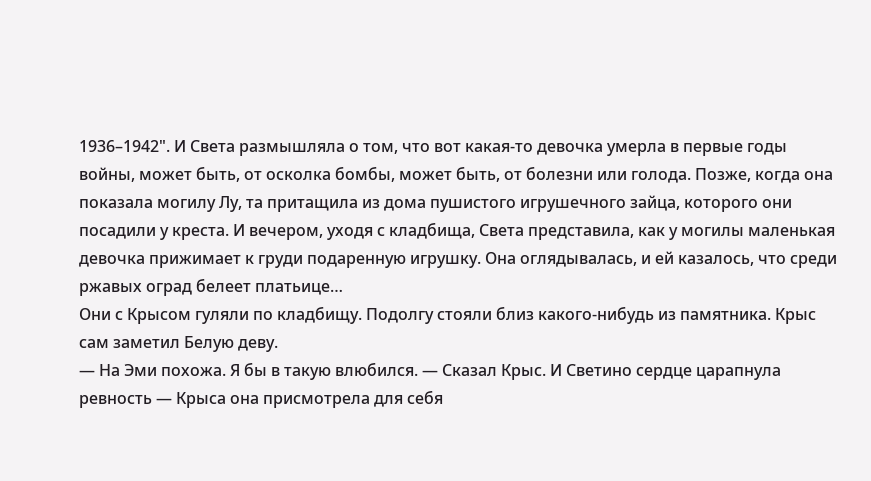1936–1942". И Света размышляла о том, что вот какая-то девочка умерла в первые годы войны, может быть, от осколка бомбы, может быть, от болезни или голода. Позже, когда она показала могилу Лу, та притащила из дома пушистого игрушечного зайца, которого они посадили у креста. И вечером, уходя с кладбища, Света представила, как у могилы маленькая девочка прижимает к груди подаренную игрушку. Она оглядывалась, и ей казалось, что среди ржавых оград белеет платьице…
Они с Крысом гуляли по кладбищу. Подолгу стояли близ какого-нибудь из памятника. Крыс сам заметил Белую деву.
— На Эми похожа. Я бы в такую влюбился. — Сказал Крыс. И Светино сердце царапнула ревность — Крыса она присмотрела для себя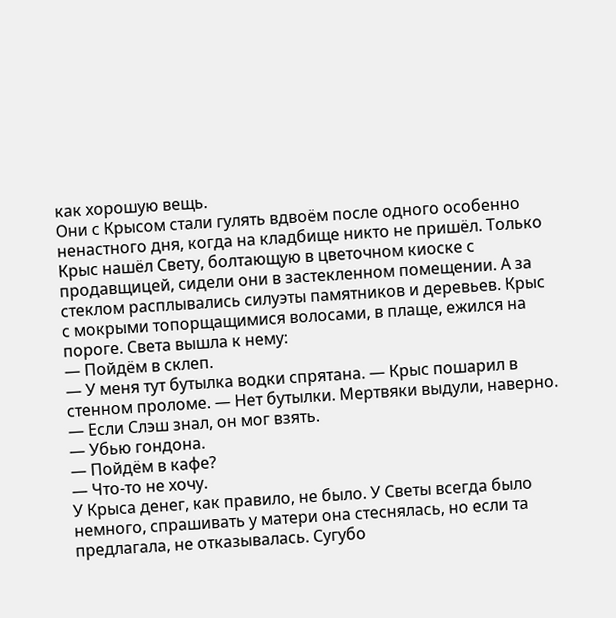как хорошую вещь.
Они с Крысом стали гулять вдвоём после одного особенно ненастного дня, когда на кладбище никто не пришёл. Только Крыс нашёл Свету, болтающую в цветочном киоске с продавщицей, сидели они в застекленном помещении. А за стеклом расплывались силуэты памятников и деревьев. Крыс с мокрыми топорщащимися волосами, в плаще, ежился на пороге. Света вышла к нему:
— Пойдём в склеп.
— У меня тут бутылка водки спрятана. — Крыс пошарил в стенном проломе. — Нет бутылки. Мертвяки выдули, наверно.
— Если Слэш знал, он мог взять.
— Убью гондона.
— Пойдём в кафе?
— Что-то не хочу.
У Крыса денег, как правило, не было. У Светы всегда было немного, спрашивать у матери она стеснялась, но если та предлагала, не отказывалась. Сугубо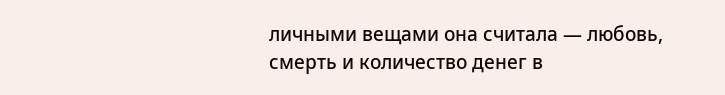личными вещами она считала — любовь, смерть и количество денег в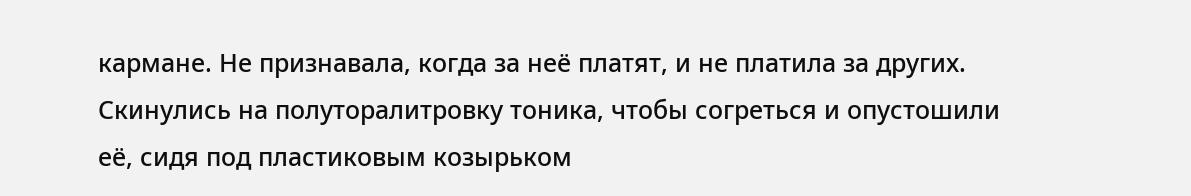кармане. Не признавала, когда за неё платят, и не платила за других. Скинулись на полуторалитровку тоника, чтобы согреться и опустошили её, сидя под пластиковым козырьком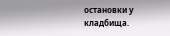остановки у кладбища.